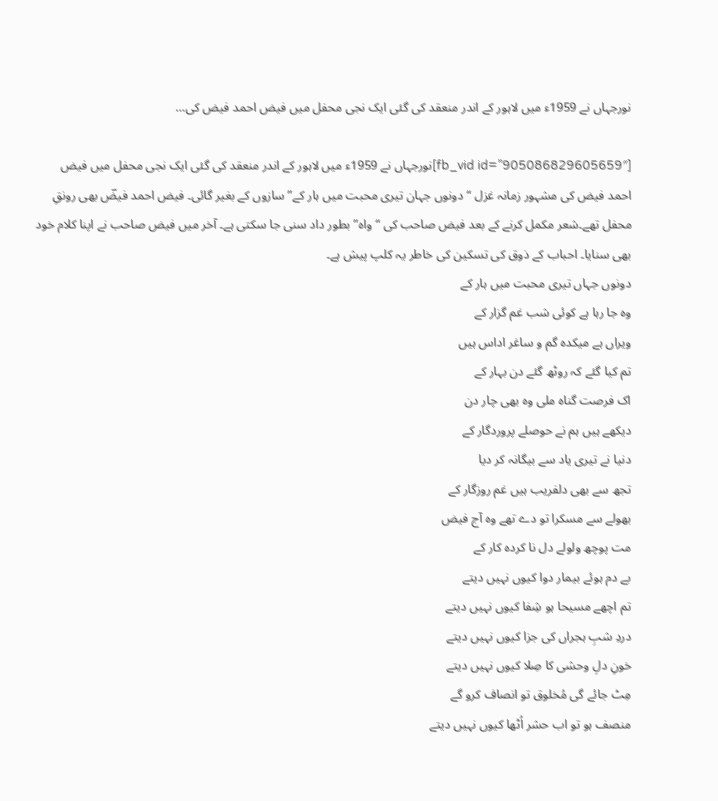نورجہاں نے 1959ء میں لاہور کے اندر منعقد کی گئی ایک نجی محفل میں فیض احمد فیض کی…

[fb_vid id=”905086829605659″]نورجہاں نے 1959ء میں لاہور کے اندر منعقد کی گئی ایک نجی محفل میں فیض احمد فیض کی مشہور زمانہ غزل “دونوں جہان تیری محبت میں ہار کے” سازوں کے بغیر گائی۔ فیض احمد فیضؔ بھی رونقِ محفل تھے۔شعر مکمل کرنے کے بعد فیض صاحب کی “واہ” بطور داد سنی جا سکتی ہے۔ آخر میں فیض صاحب نے اپنا کلام خود بھی سنایا۔ احباب کے ذوق کی تسکین کی خاطر یہ کلپ پیش ہے۔
دونوں جہاں تیری محبت میں ہار کے
وہ جا رہا ہے کوئی شب غم گزار کے
ویراں ہے میکدہ گم و ساغر اداس ہیں
تم کیا گئے کہ روٹھ گئے دن بہار کے
اک فرصت گناہ ملی وہ بھی چار دن
دیکھے ہیں ہم نے حوصلے پروردگار کے
دنیا نے تیری یاد سے بیگانہ کر دیا
تجھ سے بھی دلفریب ہیں غم روزگار کے
بھولے سے مسکرا تو دے تھے وہ آج فیض
مت پوچھ ولولے دل نا کردہ کار کے
بے دم ہوئے بیمار دوا کیوں نہیں دیتے
تم اچھے مسیحا ہو شِفا کیوں نہیں دیتے
دردِ شبِ ہجراں کی جزا کیوں نہیں دیتے
خونِ دلِ وحشی کا صِلا کیوں نہیں دیتے
مِٹ جائے گی مُخلوق تو انصاف کرو گے
منصف ہو تو اب حشر اُٹھا کیوں نہیں دیتے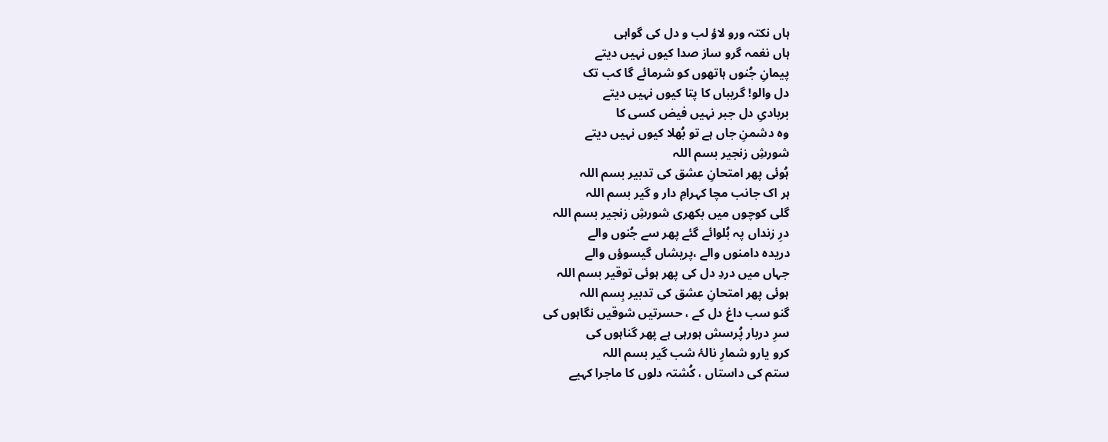ہاں نکتہ ورو لاؤ لب و دل کی گواہی
ہاں نغمہ گرو ساز صدا کیوں نہیں دیتے
پیمانِ جُنوں ہاتھوں کو شرمائے گا کب تک
دل والو! گریباں کا پتا کیوں نہیں دیتے
بربادیِ دل جبر نہیں فیض کسی کا
وہ دشمنِ جاں ہے تو بُھلا کیوں نہیں دیتے
شورشِ زنجیر بسم اللہ
ہُوئی پھر امتحانِ عشق کی تدبیر بسم اللہ
ہر اک جانب مچا کہرامِ دار و گیر بسم اللہ
گلی کوچوں میں بکھری شورشِ زنجیر بسم اللہ
درِ زنداں پہ بُلوائے گئے پھر سے جُنوں والے
دریدہ دامنوں والے ،پریشاں گیسوؤں والے
جہاں میں دردِ دل کی پھر ہوئی توقیر بسم اللہ
ہوئی پھر امتحانِ عشق کی تدبیر بِسم اللہ
گنو سب داغ دل کے ، حسرتیں شوقیں نگاہوں کی
سرِ دربار پُرسش ہورہی ہے پھر گناہوں کی
کرو یارو شمارِ نالۂ شب گیر بسم اللہ
ستم کی داستاں ، کُشتہ دلوں کا ماجرا کہیے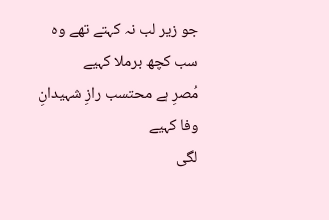جو زیر لب نہ کہتے تھے وہ سب کچھ برملا کہیے
مُصرِ ہے محتسب رازِ شہیدانِ وفا کہیے
لگی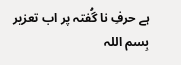ہے حرفِ نا گُفتہ پر اب تعزیر بِسم اللہ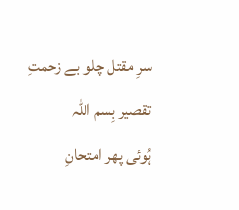سرِ مقتل چلو بے زحمتِ تقصیر بِسم اللہ
ہُوئی پھر امتحانِ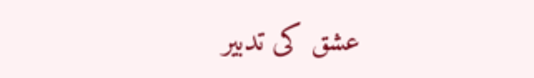عشق کی تدبیر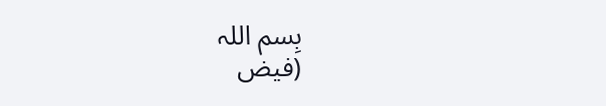بِسم اللہ
(فیض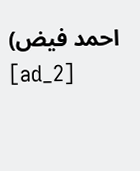احمد فیض)
[ad_2]